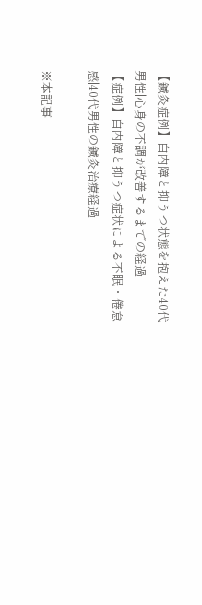【鍼灸症例】白内障と抑うつ状態を抱えた40代男性|心身の不調が改善するまでの経過
【症例】白内障と抑うつ症状による不眠・倦怠感|40代男性の鍼灸治療経過

※本記事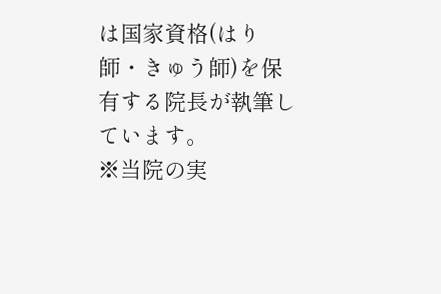は国家資格(はり師・きゅう師)を保有する院長が執筆しています。
※当院の実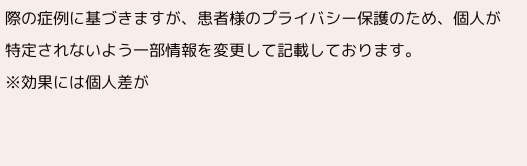際の症例に基づきますが、患者様のプライバシー保護のため、個人が特定されないよう一部情報を変更して記載しております。
※効果には個人差が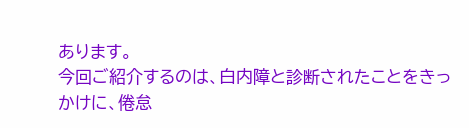あります。
今回ご紹介するのは、白内障と診断されたことをきっかけに、倦怠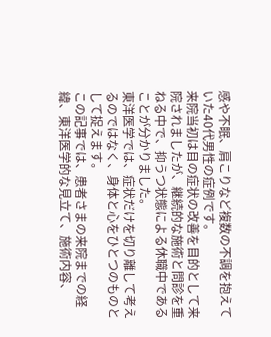感や不眠、肩こりなど複数の不調を抱えていた40代男性の症例です。
来院当初は目の症状の改善を目的として来院されましたが、継続的な施術と問診を重ねる中で、抑うつ状態による休職中であることが分かりました。
東洋医学では、症状だけを切り離して考えるのではなく、身体と心をひとつのものとして捉えます。
この記事では、患者さまの来院までの経緯、東洋医学的な見立て、施術内容、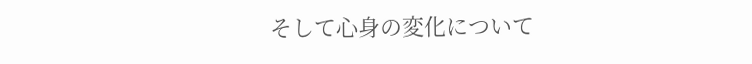そして心身の変化について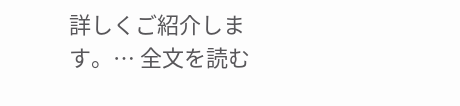詳しくご紹介します。… 全文を読む